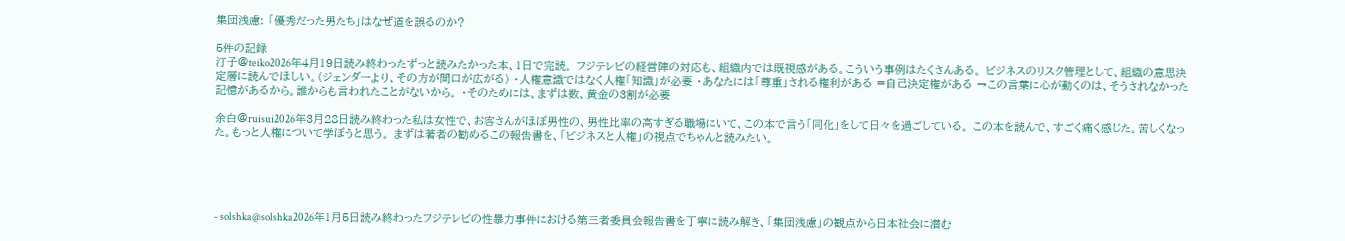集団浅慮: 「優秀だった男たち」はなぜ道を誤るのか?

5件の記録
汀子@teiko2026年4月19日読み終わったずっと読みたかった本、1日で完読。 フジテレビの経営陣の対応も、組織内では既視感がある。こういう事例はたくさんある。 ビジネスのリスク管理として、組織の意思決定層に読んでほしい。(ジェンダーより、その方が間口が広がる) ・人権意識ではなく人権「知識」が必要 ・あなたには「尊重」される権利がある =自己決定権がある →この言葉に心が動くのは、そうされなかった記憶があるから。誰からも言われたことがないから。 ・そのためには、まずは数、黄金の3割が必要

余白@ruisui2026年3月28日読み終わった私は女性で、お客さんがほぼ男性の、男性比率の高すぎる職場にいて、この本で言う「同化」をして日々を過ごしている。 この本を読んで、すごく痛く感じた。苦しくなった。もっと人権について学ぼうと思う。 まずは著者の勧めるこの報告書を、「ビジネスと人権」の視点でちゃんと読みたい。





- solshka@solshka2026年1月5日読み終わったフジテレビの性暴力事件における第三者委員会報告書を丁寧に読み解き、「集団浅慮」の観点から日本社会に潜む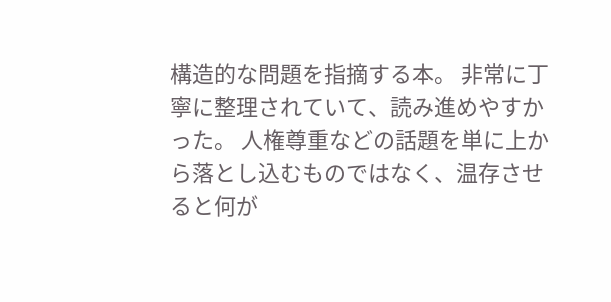構造的な問題を指摘する本。 非常に丁寧に整理されていて、読み進めやすかった。 人権尊重などの話題を単に上から落とし込むものではなく、温存させると何が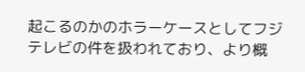起こるのかのホラーケースとしてフジテレビの件を扱われており、より概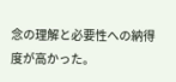念の理解と必要性への納得度が高かった。